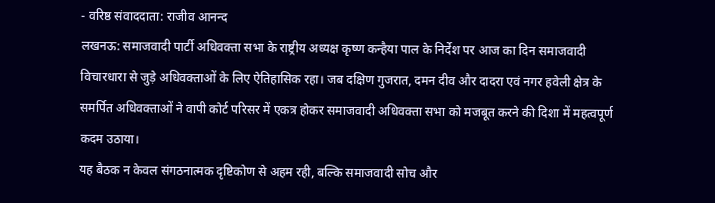- वरिष्ठ संवाददाता: राजीव आनन्द
लखनऊ: समाजवादी पार्टी अधिवक्ता सभा के राष्ट्रीय अध्यक्ष कृष्ण कन्हैया पाल के निर्देश पर आज का दिन समाजवादी विचारधारा से जुड़े अधिवक्ताओं के लिए ऐतिहासिक रहा। जब दक्षिण गुजरात, दमन दीव और दादरा एवं नगर हवेली क्षेत्र के समर्पित अधिवक्ताओं ने वापी कोर्ट परिसर में एकत्र होकर समाजवादी अधिवक्ता सभा को मजबूत करने की दिशा में महत्वपूर्ण कदम उठाया।
यह बैठक न केवल संगठनात्मक दृष्टिकोण से अहम रही, बल्कि समाजवादी सोच और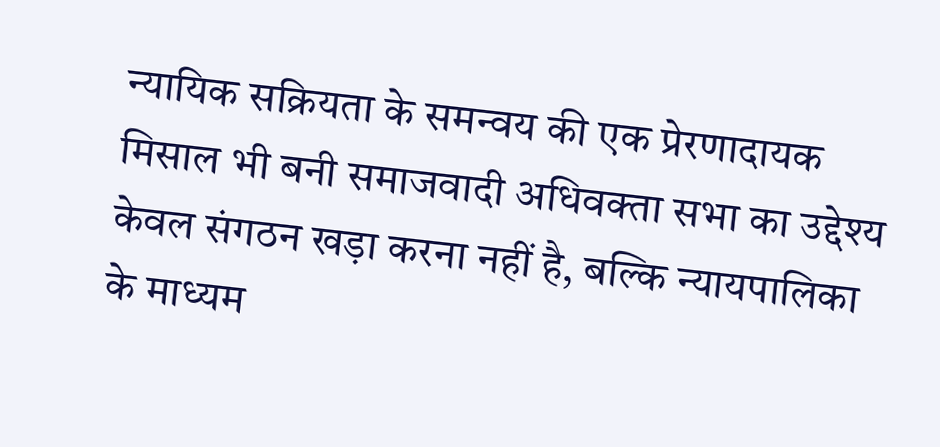न्यायिक सक्रियता के समन्वय की एक प्रेरणादायक मिसाल भी बनी समाजवादी अधिवक्ता सभा का उद्देश्य केवल संगठन खड़ा करना नहीं है, बल्कि न्यायपालिका के माध्यम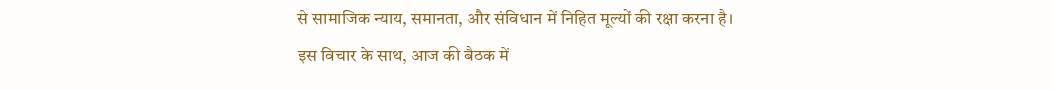से सामाजिक न्याय, समानता, और संविधान में निहित मूल्यों की रक्षा करना है।
इस विचार के साथ, आज की बैठक में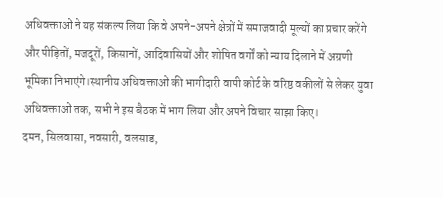अधिवक्ताओं ने यह संकल्प लिया कि वे अपने-अपने क्षेत्रों में समाजवादी मूल्यों का प्रचार करेंगे और पीड़ितों, मजदूरों, किसानों, आदिवासियों और शोषित वर्गों को न्याय दिलाने में अग्रणी भूमिका निभाएंगे।स्थानीय अधिवक्ताओं की भागीदारी वापी कोर्ट के वरिष्ठ वकीलों से लेकर युवा अधिवक्ताओं तक, सभी ने इस बैठक में भाग लिया और अपने विचार साझा किए।
दमन, सिलवासा, नवसारी, वलसाड,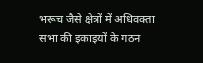भरूच जैसे क्षेत्रों में अधिवक्ता सभा की इकाइयों के गठन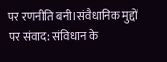पर रणनीति बनी।संवैधानिक मुद्दों पर संवाद: संविधान के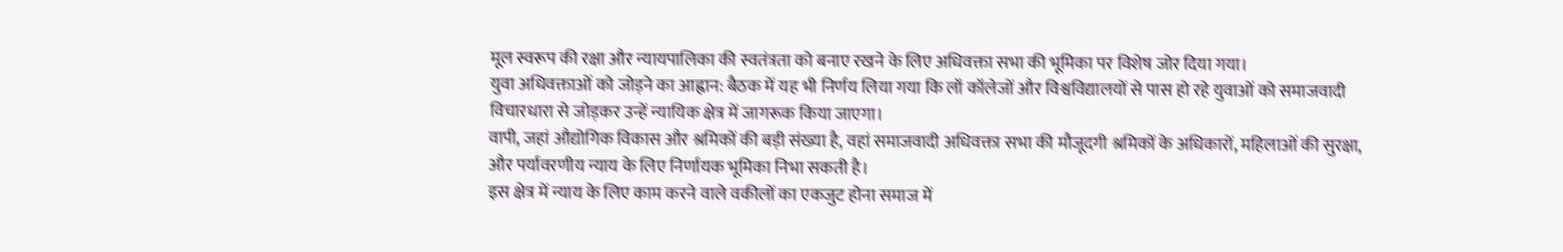मूल स्वरूप की रक्षा और न्यायपालिका की स्वतंत्रता को बनाए रखने के लिए अधिवक्ता सभा की भूमिका पर विशेष जोर दिया गया।
युवा अधिवक्ताओं को जोड़ने का आह्वान: बैठक में यह भी निर्णय लिया गया कि लॉ कॉलेजों और विश्वविद्यालयों से पास हो रहे युवाओं को समाजवादी विचारधारा से जोड़कर उन्हें न्यायिक क्षेत्र में जागरूक किया जाएगा।
वापी, जहां औद्योगिक विकास और श्रमिकों की बड़ी संख्या है, वहां समाजवादी अधिवक्ता सभा की मौजूदगी श्रमिकों के अधिकारों, महिलाओं की सुरक्षा, और पर्यावरणीय न्याय के लिए निर्णायक भूमिका निभा सकती है।
इस क्षेत्र में न्याय के लिए काम करने वाले वकीलों का एकजुट होना समाज में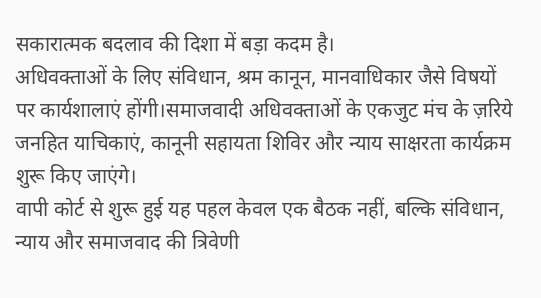सकारात्मक बदलाव की दिशा में बड़ा कदम है।
अधिवक्ताओं के लिए संविधान, श्रम कानून, मानवाधिकार जैसे विषयों पर कार्यशालाएं होंगी।समाजवादी अधिवक्ताओं के एकजुट मंच के ज़रिये जनहित याचिकाएं, कानूनी सहायता शिविर और न्याय साक्षरता कार्यक्रम शुरू किए जाएंगे।
वापी कोर्ट से शुरू हुई यह पहल केवल एक बैठक नहीं, बल्कि संविधान, न्याय और समाजवाद की त्रिवेणी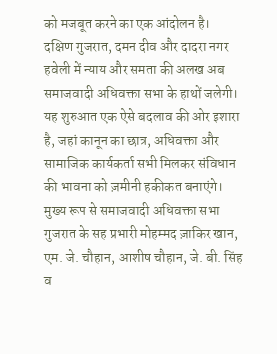को मजबूत करने का एक आंदोलन है।
दक्षिण गुजरात, दमन दीव और दादरा नगर हवेली में न्याय और समता की अलख अब समाजवादी अधिवक्ता सभा के हाथों जलेगी।
यह शुरुआत एक ऐसे बदलाव की ओर इशारा है, जहां कानून का छात्र, अधिवक्ता और सामाजिक कार्यकर्ता सभी मिलकर संविधान की भावना को ज़मीनी हकीकत बनाएंगे।
मुख्य रूप से समाजवादी अधिवक्ता सभा गुजरात के सह प्रभारी मोहम्मद ज़ाकिर खान, एम. जे. चौहान, आशीष चौहान, जे. बी. सिंह व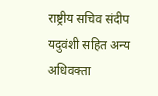राष्ट्रीय सचिव संदीप यदुवंशी सहित अन्य अधिवक्ता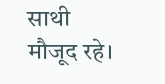साथी मौजूद रहे।